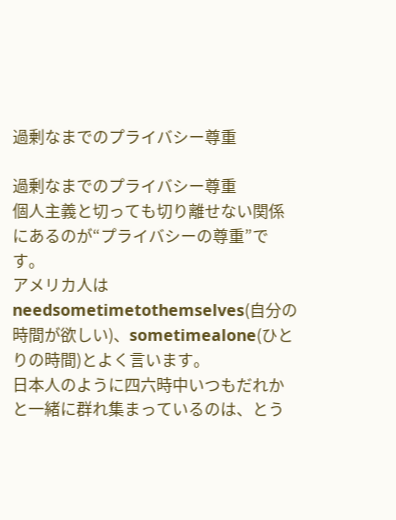過剰なまでのプライバシー尊重

過剰なまでのプライバシー尊重
個人主義と切っても切り離せない関係にあるのが“プライバシーの尊重”です。
アメリカ人はneedsometimetothemselves(自分の時間が欲しい)、sometimealone(ひとりの時間)とよく言います。
日本人のように四六時中いつもだれかと一緒に群れ集まっているのは、とう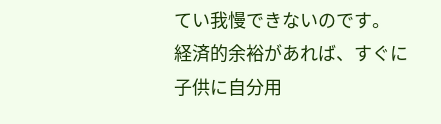てい我慢できないのです。
経済的余裕があれば、すぐに子供に自分用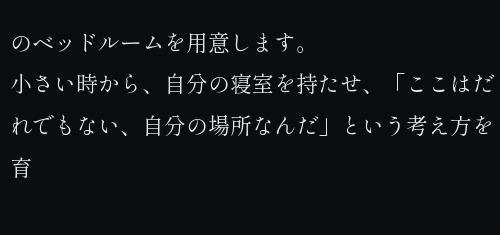のベッドルームを用意します。
小さい時から、自分の寝室を持たせ、「ここはだれでもない、自分の場所なんだ」という考え方を育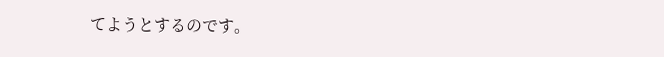てようとするのです。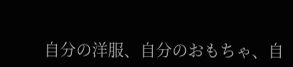自分の洋服、自分のおもちゃ、自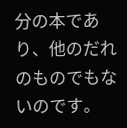分の本であり、他のだれのものでもないのです。